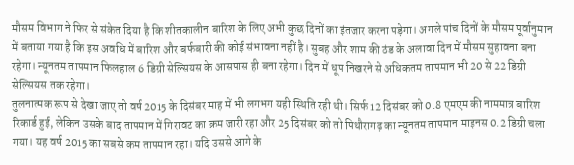मौसम विभाग ने फिर से संकेत दिया है कि शीतकालीन बारिश के लिए अभी कुछ दिनों का इंतजार करना पड़ेगा। अगले पांच दिनों के मौसम पूर्वानुमान में बताया गया है कि इस अवधि में बारिश और बर्फबारी की कोई संभावना नहीं है। सुबह और शाम की ठंड के अलावा दिन में मौसम सुहावना बना रहेगा। न्यूनतम तापमान फिलहाल 6 डिग्री सेल्सियस के आसपास ही बना रहेगा। दिन में धूप निखरने से अधिकतम तापमान भी 20 से 22 डिग्री सेल्सियस तक रहेगा।
तुलनात्मक रूप से देखा जाए तो वर्ष 2015 के दिसंबर माह में भी लगभग यही स्थिति रही थी। सिर्फ 12 दिसंबर को 0.8 एमएम की नाममात्र बारिश रिकार्ड हुई, लेकिन उसके बाद तापमान में गिरावट का क्रम जारी रहा और 25 दिसंबर को तो पिथौरागढ़ का न्यूनतम तापमान माइनस 0.2 डिग्री चला गया। यह वर्ष 2015 का सबसे कम तापमान रहा। यदि उससे आगे के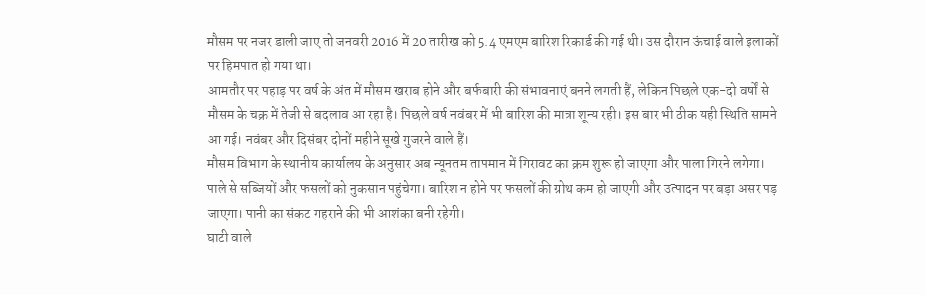मौसम पर नजर डाली जाए तो जनवरी 2016 में 20 तारीख को 5.4 एमएम बारिश रिकार्ड की गई थी। उस दौरान ऊंचाई वाले इलाकों पर हिमपात हो गया था।
आमतौर पर पहाड़ पर वर्ष के अंत में मौसम खराब होने और बर्फबारी की संभावनाएं बनने लगती हैं, लेकिन पिछले एक-दो वर्षों से मौसम के चक्र में तेजी से बदलाव आ रहा है। पिछले वर्ष नवंबर में भी बारिश की मात्रा शून्य रही। इस बार भी ठीक यही स्थिति सामने आ गई। नवंबर और दिसंबर दोनों महीने सूखे गुजरने वाले हैं।
मौसम विभाग के स्थानीय कार्यालय के अनुसार अब न्यूनतम तापमान में गिरावट का क्रम शुरू हो जाएगा और पाला गिरने लगेगा। पाले से सब्जियों और फसलों को नुकसान पहुंचेगा। बारिश न होने पर फसलों की ग्रोथ कम हो जाएगी और उत्पादन पर बड़ा असर पड़ जाएगा। पानी का संकट गहराने की भी आशंका बनी रहेगी।
घाटी वाले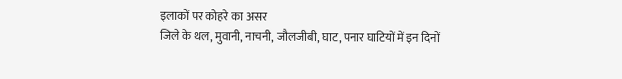इलाकों पर कोहरे का असर
जिले के थल, मुवानी, नाचनी, जौलजीबी, घाट, पनार घाटियों में इन दिनों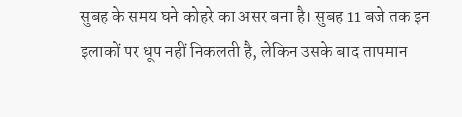सुबह के समय घने कोहरे का असर बना है। सुबह 11 बजे तक इन इलाकों पर धूप नहीं निकलती है, लेकिन उसके बाद तापमान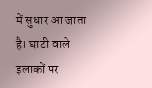में सुधार आ जाता है। घाटी वाले इलाकों पर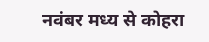नवंबर मध्य से कोहरा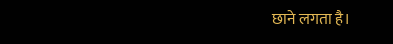छाने लगता है।